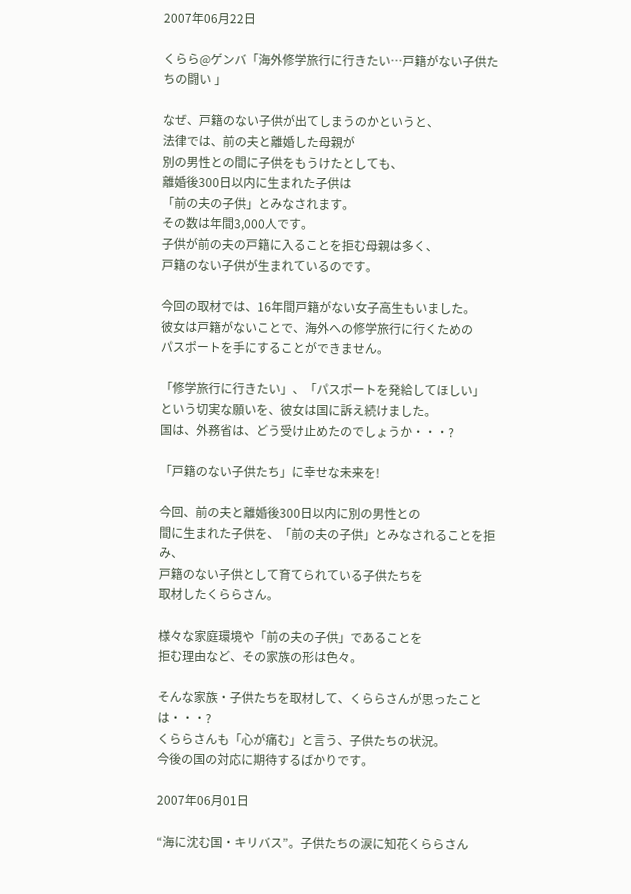2007年06月22日

くらら@ゲンバ「海外修学旅行に行きたい…戸籍がない子供たちの闘い 」

なぜ、戸籍のない子供が出てしまうのかというと、
法律では、前の夫と離婚した母親が
別の男性との間に子供をもうけたとしても、
離婚後300日以内に生まれた子供は
「前の夫の子供」とみなされます。
その数は年間3,000人です。
子供が前の夫の戸籍に入ることを拒む母親は多く、
戸籍のない子供が生まれているのです。

今回の取材では、16年間戸籍がない女子高生もいました。
彼女は戸籍がないことで、海外への修学旅行に行くための
パスポートを手にすることができません。

「修学旅行に行きたい」、「パスポートを発給してほしい」
という切実な願いを、彼女は国に訴え続けました。
国は、外務省は、どう受け止めたのでしょうか・・・?

「戸籍のない子供たち」に幸せな未来を!

今回、前の夫と離婚後300日以内に別の男性との
間に生まれた子供を、「前の夫の子供」とみなされることを拒み、
戸籍のない子供として育てられている子供たちを
取材したくららさん。

様々な家庭環境や「前の夫の子供」であることを
拒む理由など、その家族の形は色々。

そんな家族・子供たちを取材して、くららさんが思ったことは・・・?
くららさんも「心が痛む」と言う、子供たちの状況。
今後の国の対応に期待するばかりです。

2007年06月01日

“海に沈む国・キリバス”。子供たちの涙に知花くららさん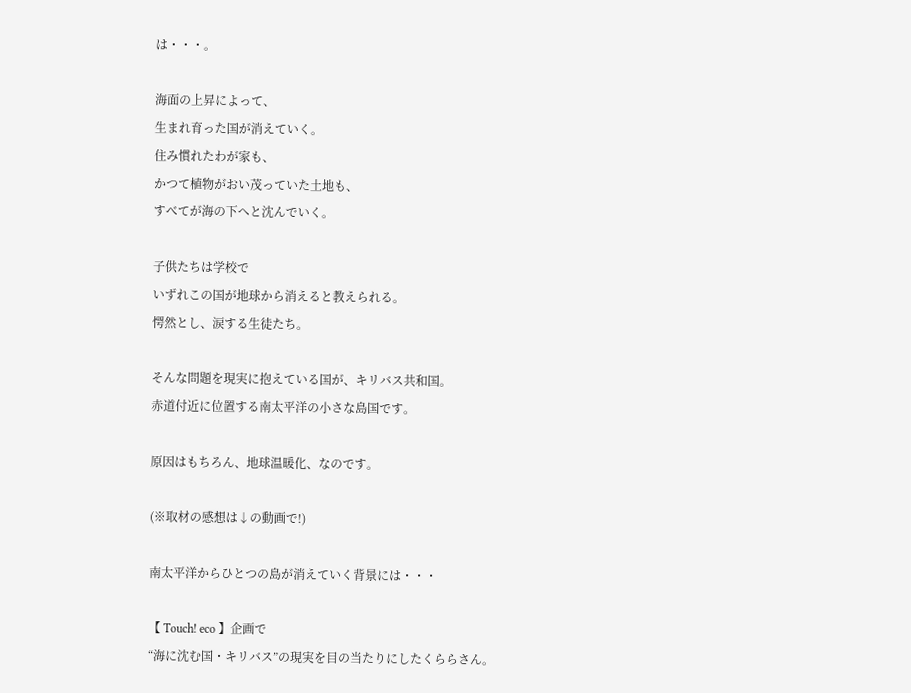は・・・。

海面の上昇によって、
生まれ育った国が消えていく。
住み慣れたわが家も、
かつて植物がおい茂っていた土地も、
すべてが海の下へと沈んでいく。

子供たちは学校で
いずれこの国が地球から消えると教えられる。
愕然とし、涙する生徒たち。

そんな問題を現実に抱えている国が、キリバス共和国。
赤道付近に位置する南太平洋の小さな島国です。

原因はもちろん、地球温暖化、なのです。

(※取材の感想は↓の動画で!)

南太平洋からひとつの島が消えていく背景には・・・

【 Touch! eco 】企画で
“海に沈む国・キリバス”の現実を目の当たりにしたくららさん。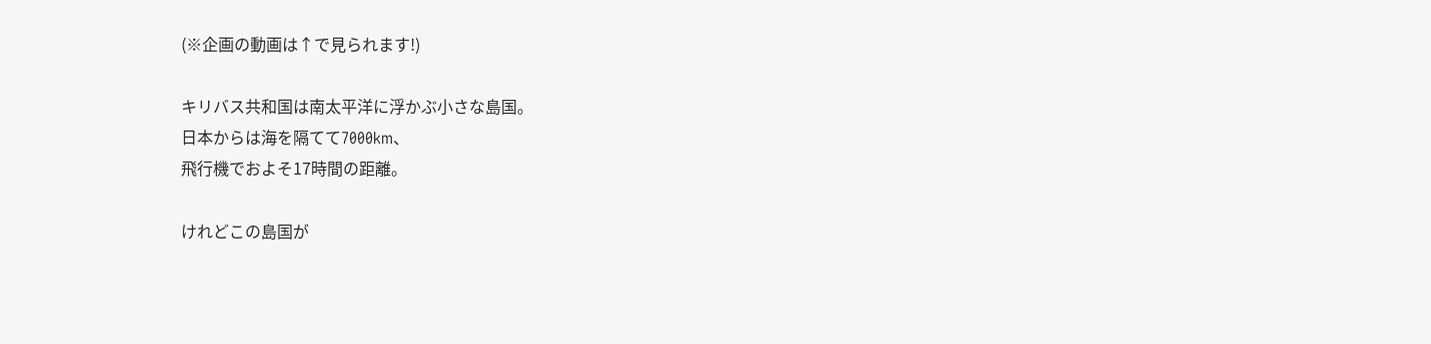(※企画の動画は↑で見られます!)

キリバス共和国は南太平洋に浮かぶ小さな島国。
日本からは海を隔てて7000km、
飛行機でおよそ17時間の距離。

けれどこの島国が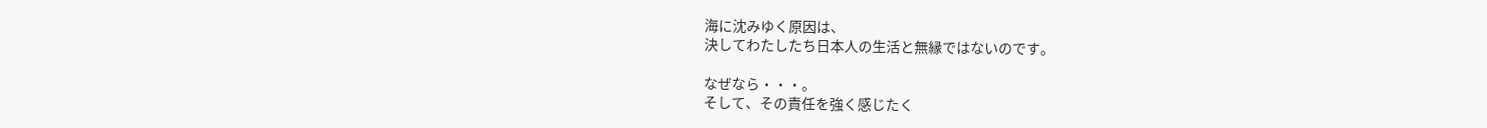海に沈みゆく原因は、
決してわたしたち日本人の生活と無縁ではないのです。

なぜなら・・・。
そして、その責任を強く感じたく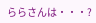ららさんは・・・?